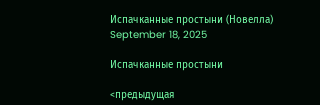Испачканные простыни (Новелла)
September 18, 2025

Испачканные простыни

<предыдущая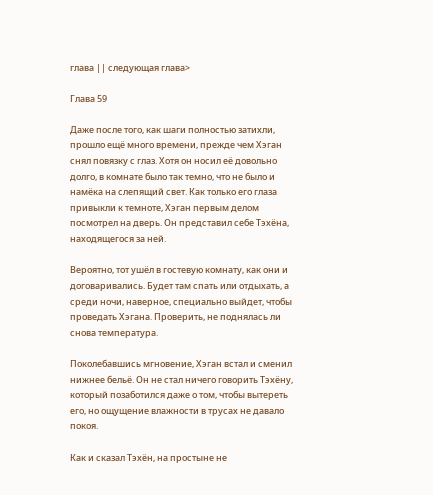глава || следующая глава>

Глава 59

Даже после того, как шаги полностью затихли, прошло ещё много времени, прежде чем Хэган снял повязку с глаз. Хотя он носил её довольно долго, в комнате было так темно, что не было и намёка на слепящий свет. Как только его глаза привыкли к темноте, Хэган первым делом посмотрел на дверь. Он представил себе Тэхёна, находящегося за ней.

Вероятно, тот ушёл в гостевую комнату, как они и договаривались. Будет там спать или отдыхать, а среди ночи, наверное, специально выйдет, чтобы проведать Хэгана. Проверить, не поднялась ли снова температура.

Поколебавшись мгновение, Хэган встал и сменил нижнее бельё. Он не стал ничего говорить Тэхёну, который позаботился даже о том, чтобы вытереть его, но ощущение влажности в трусах не давало покоя.

Как и сказал Тэхён, на простыне не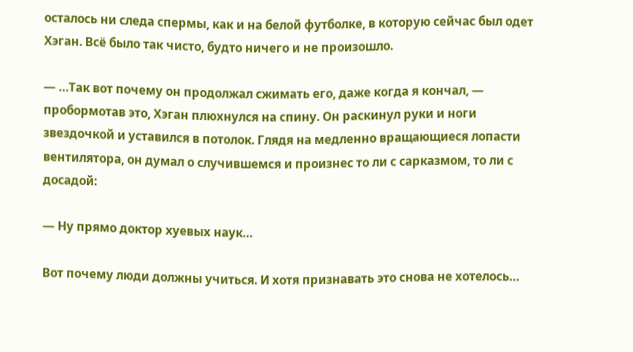осталось ни следа спермы, как и на белой футболке, в которую сейчас был одет Хэган. Всё было так чисто, будто ничего и не произошло.

— …Так вот почему он продолжал сжимать его, даже когда я кончал, — пробормотав это, Хэган плюхнулся на спину. Он раскинул руки и ноги звездочкой и уставился в потолок. Глядя на медленно вращающиеся лопасти вентилятора, он думал о случившемся и произнес то ли с сарказмом, то ли с досадой:

— Ну прямо доктор хуевых наук…

Вот почему люди должны учиться. И хотя признавать это снова не хотелось…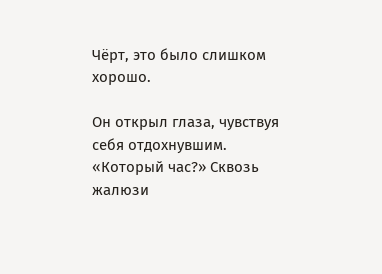Чёрт, это было слишком хорошо.

Он открыл глаза, чувствуя себя отдохнувшим. «Который час?» Сквозь жалюзи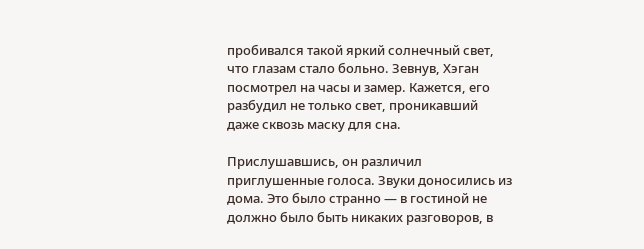пробивался такой яркий солнечный свет, что глазам стало больно. Зевнув, Хэган посмотрел на часы и замер. Кажется, его разбудил не только свет, проникавший даже сквозь маску для сна.

Прислушавшись, он различил приглушенные голоса. Звуки доносились из дома. Это было странно — в гостиной не должно было быть никаких разговоров, в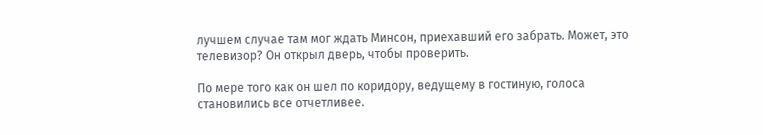лучшем случае там мог ждать Минсон, приехавший его забрать. Может, это телевизор? Он открыл дверь, чтобы проверить.

По мере того как он шел по коридору, ведущему в гостиную, голоса становились все отчетливее.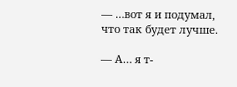— …вот я и подумал, что так будет лучше.

— А… я т-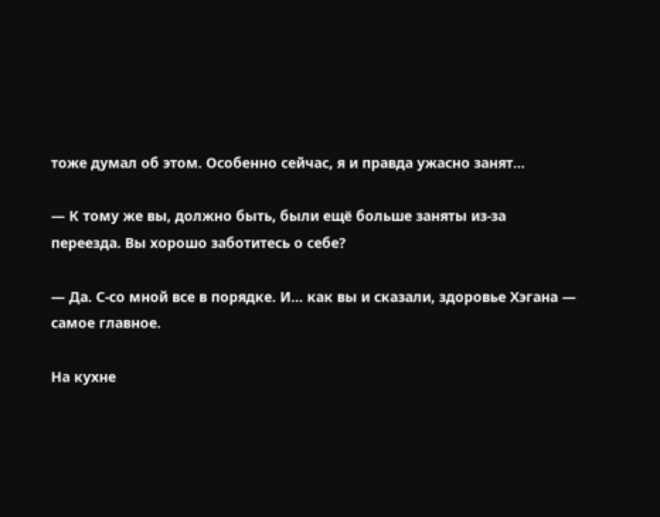тоже думал об этом. Особенно сейчас, я и правда ужасно занят…

— К тому же вы, должно быть, были ещё больше заняты из-за переезда. Вы хорошо заботитесь о себе?

— Да. С-со мной все в порядке. И… как вы и сказали, здоровье Хэгана — самое главное.

На кухне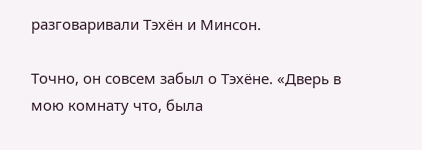разговаривали Тэхён и Минсон.

Точно, он совсем забыл о Тэхёне. «Дверь в мою комнату что, была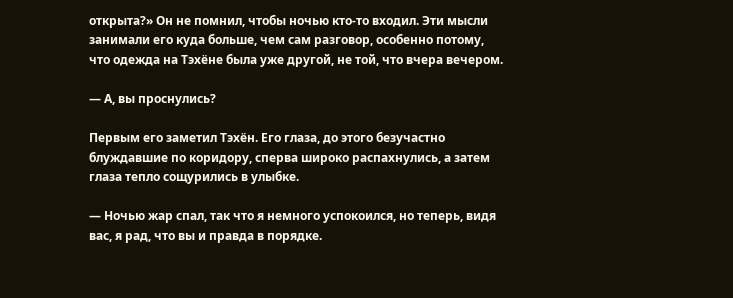открыта?» Он не помнил, чтобы ночью кто-то входил. Эти мысли занимали его куда больше, чем сам разговор, особенно потому, что одежда на Тэхёне была уже другой, не той, что вчера вечером.

— А, вы проснулись?

Первым его заметил Тэхён. Его глаза, до этого безучастно блуждавшие по коридору, сперва широко распахнулись, а затем глаза тепло сощурились в улыбке.

— Ночью жар спал, так что я немного успокоился, но теперь, видя вас, я рад, что вы и правда в порядке.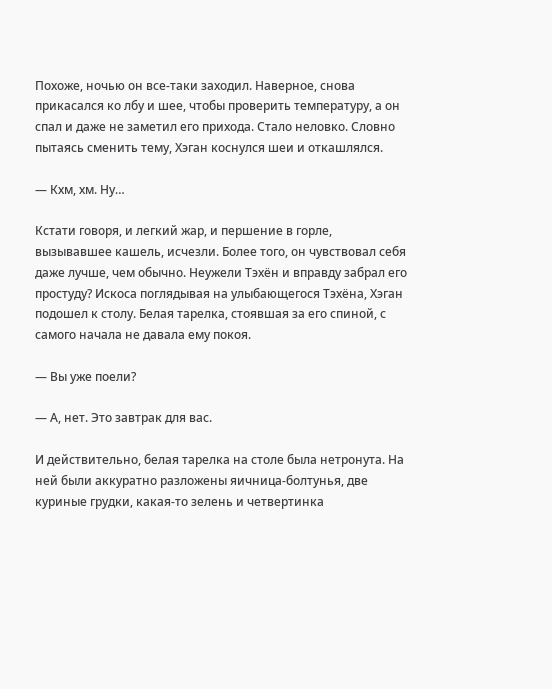Похоже, ночью он все-таки заходил. Наверное, снова прикасался ко лбу и шее, чтобы проверить температуру, а он спал и даже не заметил его прихода. Стало неловко. Словно пытаясь сменить тему, Хэган коснулся шеи и откашлялся.

— Кхм, хм. Ну…

Кстати говоря, и легкий жар, и першение в горле, вызывавшее кашель, исчезли. Более того, он чувствовал себя даже лучше, чем обычно. Неужели Тэхён и вправду забрал его простуду? Искоса поглядывая на улыбающегося Тэхёна, Хэган подошел к столу. Белая тарелка, стоявшая за его спиной, с самого начала не давала ему покоя.

— Вы уже поели?

— А, нет. Это завтрак для вас.

И действительно, белая тарелка на столе была нетронута. На ней были аккуратно разложены яичница-болтунья, две куриные грудки, какая-то зелень и четвертинка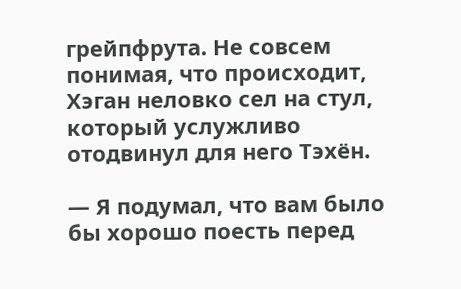грейпфрута. Не совсем понимая, что происходит, Хэган неловко сел на стул, который услужливо отодвинул для него Тэхён.

— Я подумал, что вам было бы хорошо поесть перед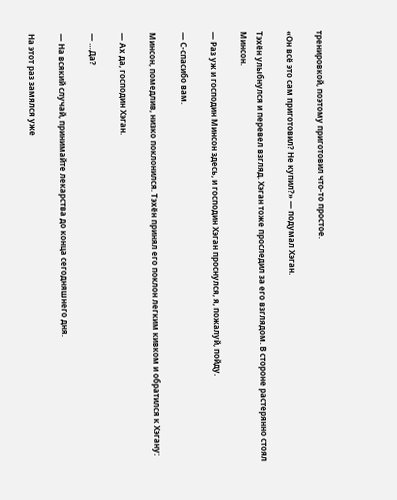тренировкой, поэтому приготовил что-то простое.

«Он всё это сам приготовил? Не купил?» — подумал Хэган.

Тэхён улыбнулся и перевел взгляд. Хэган тоже проследил за его взглядом. В стороне растерянно стоял Минсон.

— Раз уж и господин Минсон здесь, и господин Хэган проснулся, я, пожалуй, пойду.

— С-спасибо вам.

Минсон, помедлив, низко поклонился. Тэхён принял его поклон легким кивком и обратился к Хэгану:

— Ах да, господин Хэган.

— …Да?

— На всякий случай, принимайте лекарства до конца сегодняшнего дня.

На этот раз замялся уже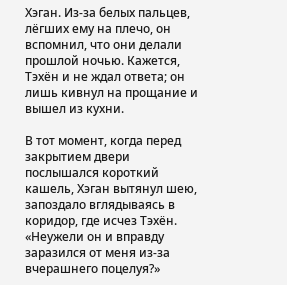Хэган. Из-за белых пальцев, лёгших ему на плечо, он вспомнил, что они делали прошлой ночью. Кажется, Тэхён и не ждал ответа; он лишь кивнул на прощание и вышел из кухни.

В тот момент, когда перед закрытием двери послышался короткий кашель, Хэган вытянул шею, запоздало вглядываясь в коридор, где исчез Тэхён. «Неужели он и вправду заразился от меня из-за вчерашнего поцелуя?»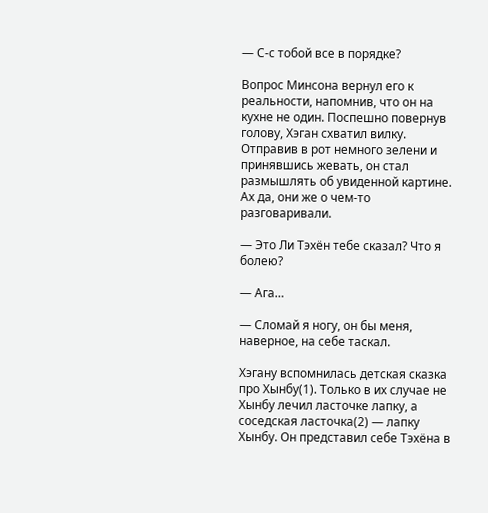— С-с тобой все в порядке?

Вопрос Минсона вернул его к реальности, напомнив, что он на кухне не один. Поспешно повернув голову, Хэган схватил вилку. Отправив в рот немного зелени и принявшись жевать, он стал размышлять об увиденной картине. Ах да, они же о чем-то разговаривали.

— Это Ли Тэхён тебе сказал? Что я болею?

— Ага…

— Сломай я ногу, он бы меня, наверное, на себе таскал.

Хэгану вспомнилась детская сказка про Хынбу(1). Только в их случае не Хынбу лечил ласточке лапку, а соседская ласточка(2) — лапку Хынбу. Он представил себе Тэхёна в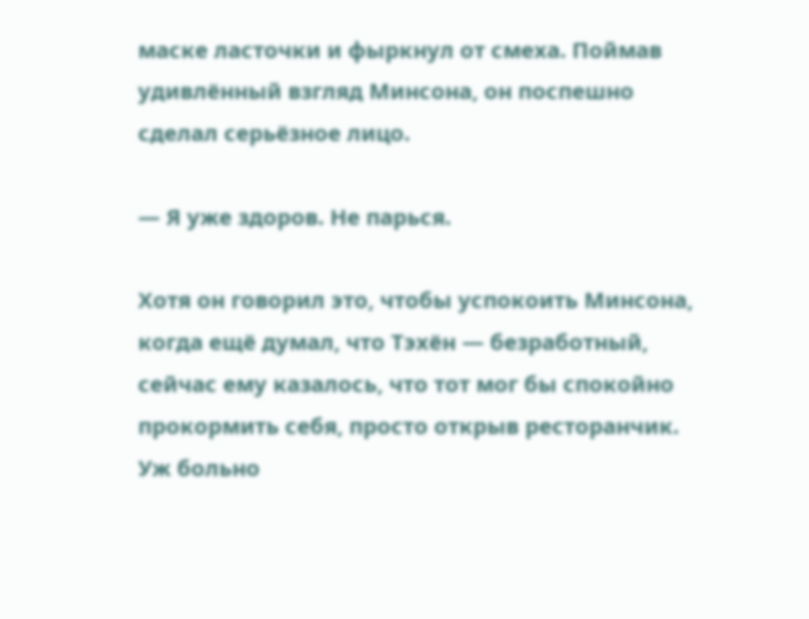маске ласточки и фыркнул от смеха. Поймав удивлённый взгляд Минсона, он поспешно сделал серьёзное лицо.

— Я уже здоров. Не парься.

Хотя он говорил это, чтобы успокоить Минсона, когда ещё думал, что Тэхён — безработный, сейчас ему казалось, что тот мог бы спокойно прокормить себя, просто открыв ресторанчик. Уж больно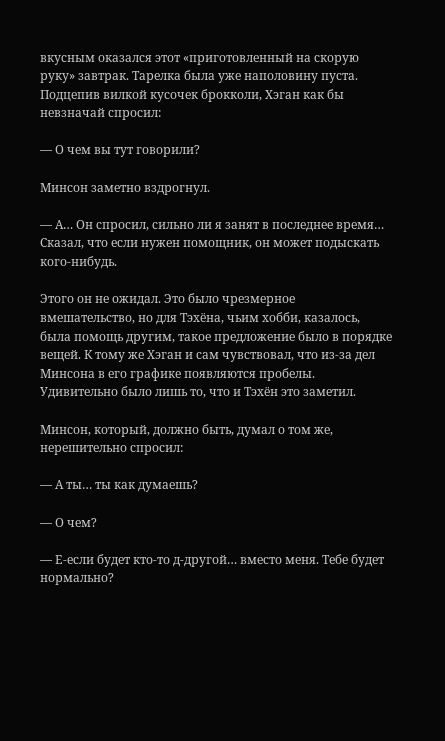вкусным оказался этот «приготовленный на скорую руку» завтрак. Тарелка была уже наполовину пуста. Подцепив вилкой кусочек брокколи, Хэган как бы невзначай спросил:

— О чем вы тут говорили?

Минсон заметно вздрогнул.

— А… Он спросил, сильно ли я занят в последнее время… Сказал, что если нужен помощник, он может подыскать кого-нибудь.

Этого он не ожидал. Это было чрезмерное вмешательство, но для Тэхёна, чьим хобби, казалось, была помощь другим, такое предложение было в порядке вещей. К тому же Хэган и сам чувствовал, что из-за дел Минсона в его графике появляются пробелы. Удивительно было лишь то, что и Тэхён это заметил.

Минсон, который, должно быть, думал о том же, нерешительно спросил:

— А ты… ты как думаешь?

— О чем?

— Е-если будет кто-то д-другой… вместо меня. Тебе будет нормально?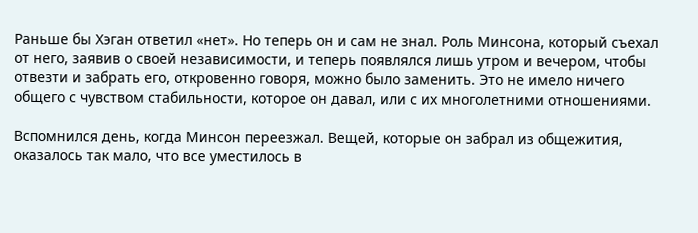Раньше бы Хэган ответил «нет». Но теперь он и сам не знал. Роль Минсона, который съехал от него, заявив о своей независимости, и теперь появлялся лишь утром и вечером, чтобы отвезти и забрать его, откровенно говоря, можно было заменить. Это не имело ничего общего с чувством стабильности, которое он давал, или с их многолетними отношениями.

Вспомнился день, когда Минсон переезжал. Вещей, которые он забрал из общежития, оказалось так мало, что все уместилось в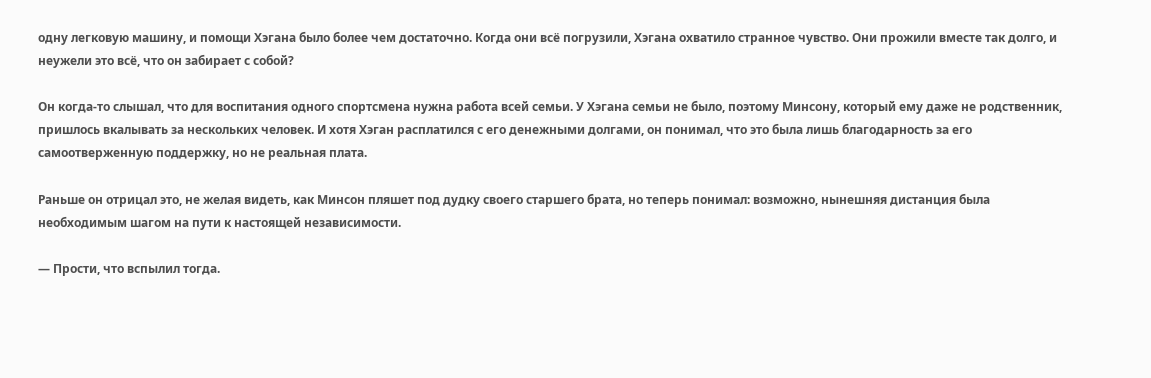одну легковую машину, и помощи Хэгана было более чем достаточно. Когда они всё погрузили, Хэгана охватило странное чувство. Они прожили вместе так долго, и неужели это всё, что он забирает с собой?

Он когда-то слышал, что для воспитания одного спортсмена нужна работа всей семьи. У Хэгана семьи не было, поэтому Минсону, который ему даже не родственник, пришлось вкалывать за нескольких человек. И хотя Хэган расплатился с его денежными долгами, он понимал, что это была лишь благодарность за его самоотверженную поддержку, но не реальная плата.

Раньше он отрицал это, не желая видеть, как Минсон пляшет под дудку своего старшего брата, но теперь понимал: возможно, нынешняя дистанция была необходимым шагом на пути к настоящей независимости.

— Прости, что вспылил тогда.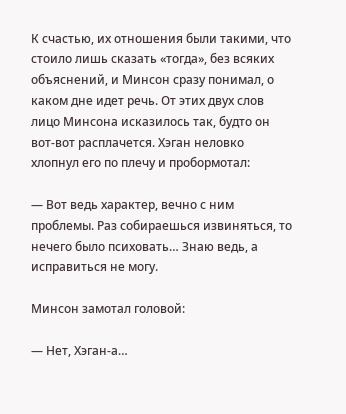К счастью, их отношения были такими, что стоило лишь сказать «тогда», без всяких объяснений, и Минсон сразу понимал, о каком дне идет речь. От этих двух слов лицо Минсона исказилось так, будто он вот-вот расплачется. Хэган неловко хлопнул его по плечу и пробормотал:

— Вот ведь характер, вечно с ним проблемы. Раз собираешься извиняться, то нечего было психовать… Знаю ведь, а исправиться не могу.

Минсон замотал головой:

— Нет, Хэган-а…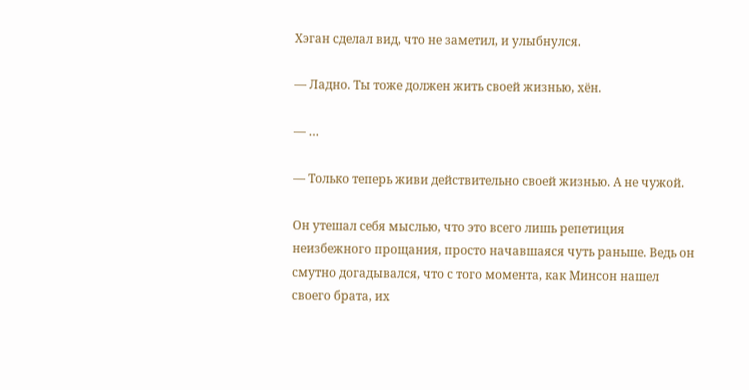Хэган сделал вид, что не заметил, и улыбнулся.

— Ладно. Ты тоже должен жить своей жизнью, хён.

— …

— Только теперь живи действительно своей жизнью. А не чужой.

Он утешал себя мыслью, что это всего лишь репетиция неизбежного прощания, просто начавшаяся чуть раньше. Ведь он смутно догадывался, что с того момента, как Минсон нашел своего брата, их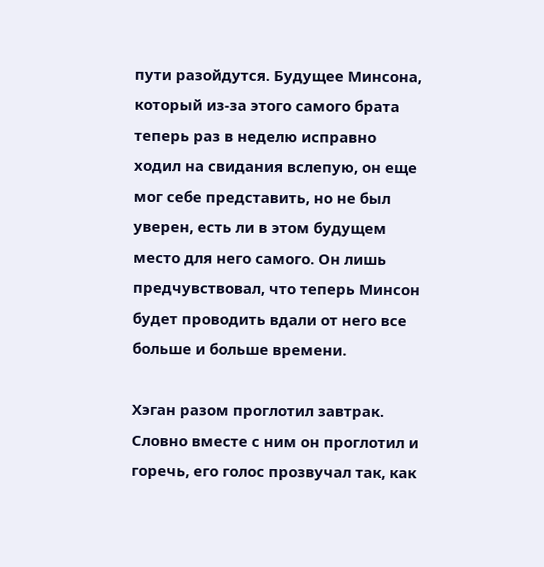пути разойдутся. Будущее Минсона, который из-за этого самого брата теперь раз в неделю исправно ходил на свидания вслепую, он еще мог себе представить, но не был уверен, есть ли в этом будущем место для него самого. Он лишь предчувствовал, что теперь Минсон будет проводить вдали от него все больше и больше времени.

Хэган разом проглотил завтрак. Словно вместе с ним он проглотил и горечь, его голос прозвучал так, как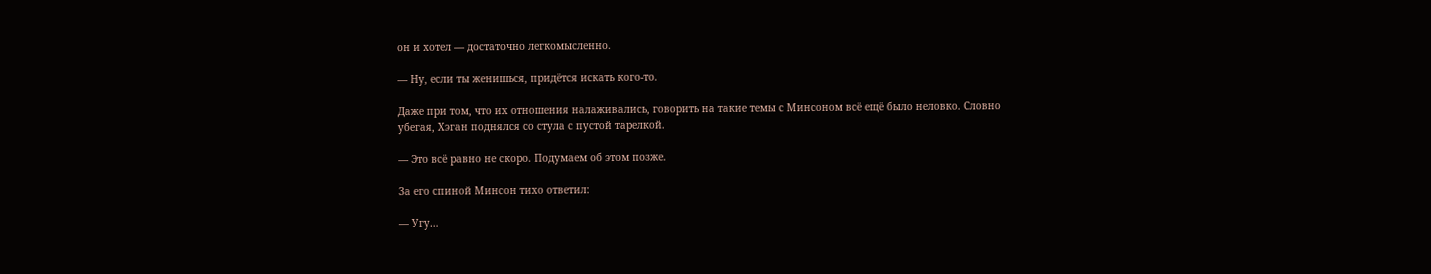он и хотел — достаточно легкомысленно.

— Ну, если ты женишься, придётся искать кого-то.

Даже при том, что их отношения налаживались, говорить на такие темы с Минсоном всё ещё было неловко. Словно убегая, Хэган поднялся со стула с пустой тарелкой.

— Это всё равно не скоро. Подумаем об этом позже.

За его спиной Минсон тихо ответил:

— Угу…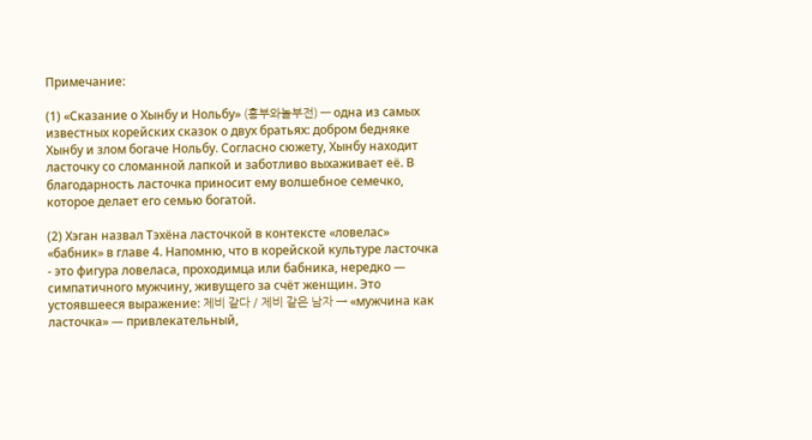Примечание:

(1) «Сказание о Хынбу и Нольбу» (흥부와놀부전) — одна из самых известных корейских сказок о двух братьях: добром бедняке Хынбу и злом богаче Нольбу. Согласно сюжету, Хынбу находит ласточку со сломанной лапкой и заботливо выхаживает её. В благодарность ласточка приносит ему волшебное семечко, которое делает его семью богатой.

(2) Хэган назвал Тэхёна ласточкой в контексте «ловелас» «бабник» в главе 4. Напомню, что в корейской культуре ласточка - это фигура ловеласа, проходимца или бабника, нередко — симпатичного мужчину, живущего за счёт женщин. Это устоявшееся выражение: 제비 같다 / 제비 같은 남자 → «мужчина как ласточка» — привлекательный,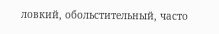ловкий, обольстительный, часто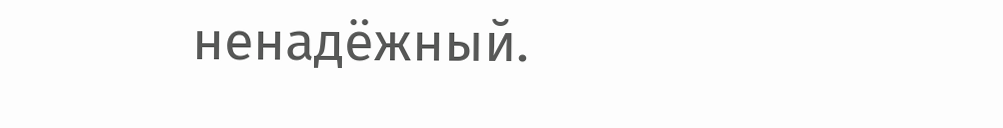ненадёжный.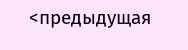<предыдущая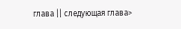глава || следующая глава>